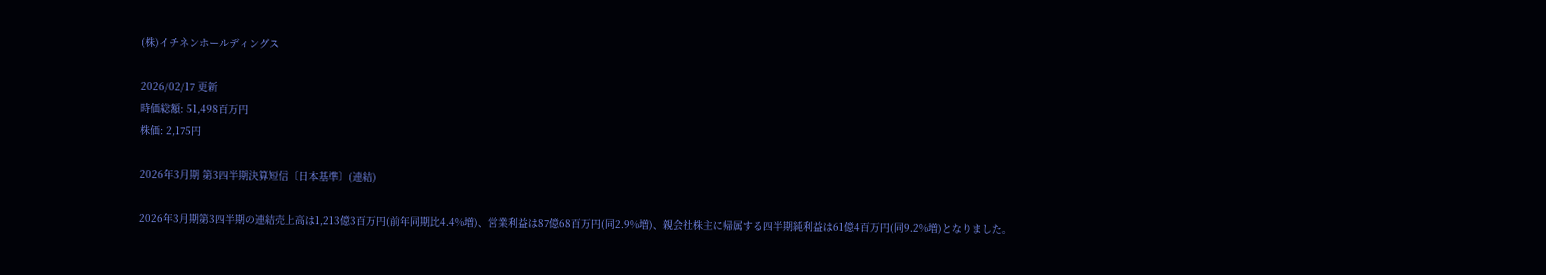(株)イチネンホールディングス

2026/02/17 更新
時価総額: 51,498百万円
株価: 2,175円

2026年3月期 第3四半期決算短信〔日本基準〕(連結)

2026年3月期第3四半期の連結売上高は1,213億3百万円(前年同期比4.4%増)、営業利益は87億68百万円(同2.9%増)、親会社株主に帰属する四半期純利益は61億4百万円(同9.2%増)となりました。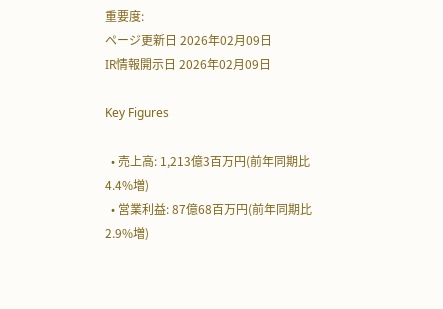重要度:
ページ更新日 2026年02月09日
IR情報開示日 2026年02月09日

Key Figures

  • 売上高: 1,213億3百万円(前年同期比4.4%増)
  • 営業利益: 87億68百万円(前年同期比2.9%増)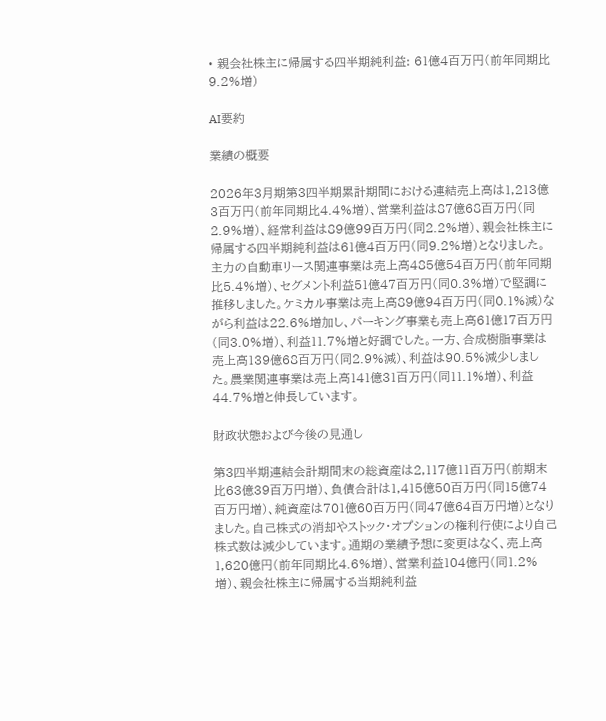• 親会社株主に帰属する四半期純利益: 61億4百万円(前年同期比9.2%増)

AI要約

業績の概要

2026年3月期第3四半期累計期間における連結売上高は1,213億3百万円(前年同期比4.4%増)、営業利益は87億68百万円(同2.9%増)、経常利益は89億99百万円(同2.2%増)、親会社株主に帰属する四半期純利益は61億4百万円(同9.2%増)となりました。主力の自動車リース関連事業は売上高485億54百万円(前年同期比5.4%増)、セグメント利益51億47百万円(同0.3%増)で堅調に推移しました。ケミカル事業は売上高89億94百万円(同0.1%減)ながら利益は22.6%増加し、パーキング事業も売上高61億17百万円(同3.0%増)、利益11.7%増と好調でした。一方、合成樹脂事業は売上高139億68百万円(同2.9%減)、利益は90.5%減少しました。農業関連事業は売上高141億31百万円(同11.1%増)、利益44.7%増と伸長しています。

財政状態および今後の見通し

第3四半期連結会計期間末の総資産は2,117億11百万円(前期末比63億39百万円増)、負債合計は1,415億50百万円(同15億74百万円増)、純資産は701億60百万円(同47億64百万円増)となりました。自己株式の消却やストック・オプションの権利行使により自己株式数は減少しています。通期の業績予想に変更はなく、売上高1,620億円(前年同期比4.6%増)、営業利益104億円(同1.2%増)、親会社株主に帰属する当期純利益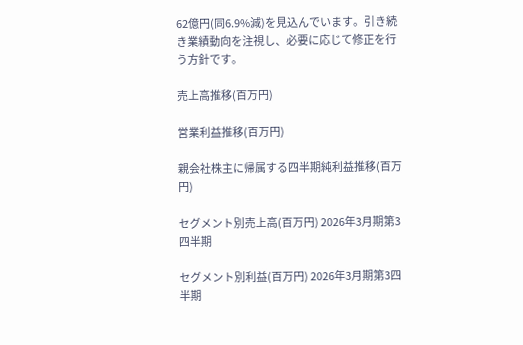62億円(同6.9%減)を見込んでいます。引き続き業績動向を注視し、必要に応じて修正を行う方針です。

売上高推移(百万円)

営業利益推移(百万円)

親会社株主に帰属する四半期純利益推移(百万円)

セグメント別売上高(百万円) 2026年3月期第3四半期

セグメント別利益(百万円) 2026年3月期第3四半期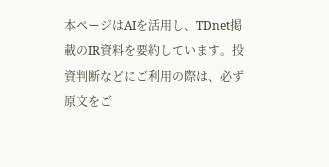本ページはAIを活用し、TDnet掲載のIR資料を要約しています。投資判断などにご利用の際は、必ず原文をご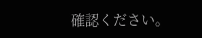確認ください。